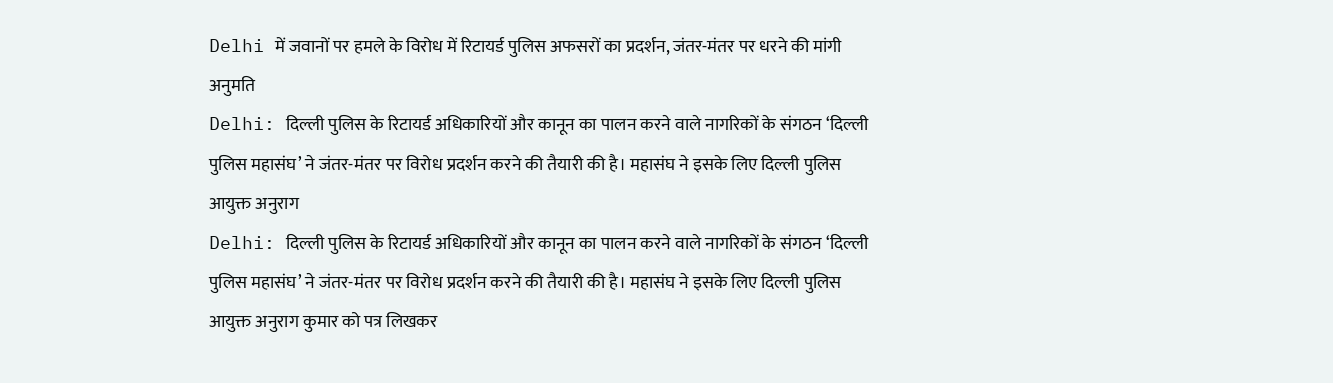Delhi में जवानों पर हमले के विरोध में रिटायर्ड पुलिस अफसरों का प्रदर्शन, जंतर-मंतर पर धरने की मांगी अनुमति
Delhi: दिल्ली पुलिस के रिटायर्ड अधिकारियों और कानून का पालन करने वाले नागरिकों के संगठन ‘दिल्ली पुलिस महासंघ’ ने जंतर-मंतर पर विरोध प्रदर्शन करने की तैयारी की है। महासंघ ने इसके लिए दिल्ली पुलिस आयुक्त अनुराग
Delhi: दिल्ली पुलिस के रिटायर्ड अधिकारियों और कानून का पालन करने वाले नागरिकों के संगठन ‘दिल्ली पुलिस महासंघ’ ने जंतर-मंतर पर विरोध प्रदर्शन करने की तैयारी की है। महासंघ ने इसके लिए दिल्ली पुलिस आयुक्त अनुराग कुमार को पत्र लिखकर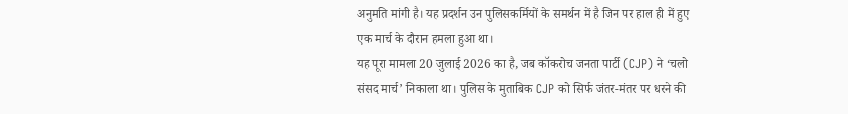अनुमति मांगी है। यह प्रदर्शन उन पुलिसकर्मियों के समर्थन में है जिन पर हाल ही में हुए एक मार्च के दौरान हमला हुआ था।
यह पूरा मामला 20 जुलाई 2026 का है, जब कॉकरोच जनता पार्टी (CJP) ने ‘चलो संसद मार्च’ निकाला था। पुलिस के मुताबिक CJP को सिर्फ जंतर-मंतर पर धरने की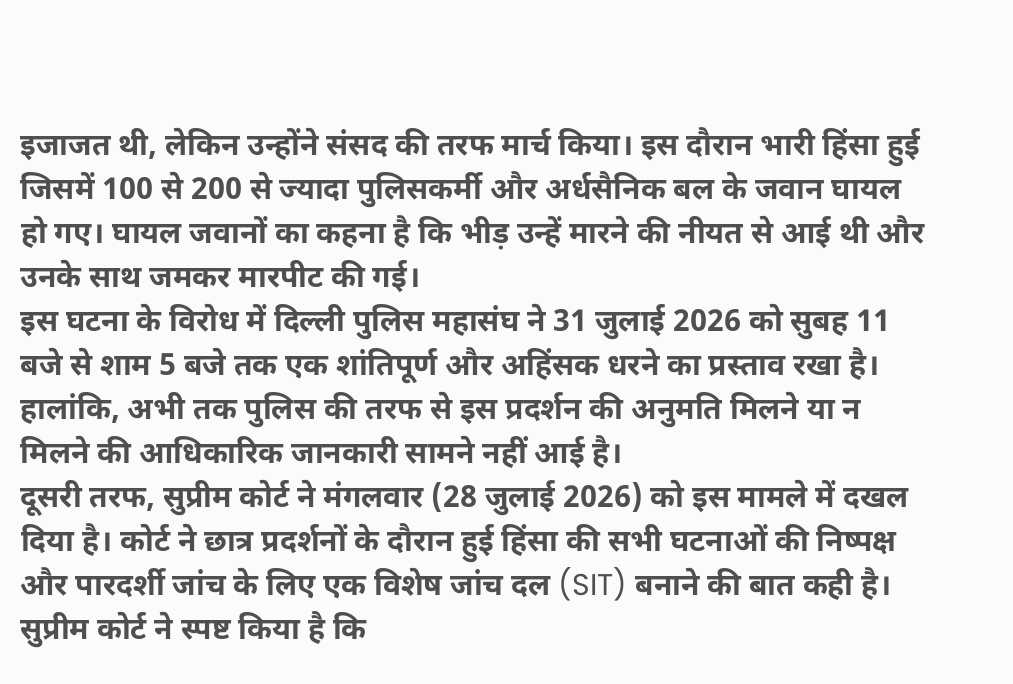इजाजत थी, लेकिन उन्होंने संसद की तरफ मार्च किया। इस दौरान भारी हिंसा हुई जिसमें 100 से 200 से ज्यादा पुलिसकर्मी और अर्धसैनिक बल के जवान घायल हो गए। घायल जवानों का कहना है कि भीड़ उन्हें मारने की नीयत से आई थी और उनके साथ जमकर मारपीट की गई।
इस घटना के विरोध में दिल्ली पुलिस महासंघ ने 31 जुलाई 2026 को सुबह 11 बजे से शाम 5 बजे तक एक शांतिपूर्ण और अहिंसक धरने का प्रस्ताव रखा है। हालांकि, अभी तक पुलिस की तरफ से इस प्रदर्शन की अनुमति मिलने या न मिलने की आधिकारिक जानकारी सामने नहीं आई है।
दूसरी तरफ, सुप्रीम कोर्ट ने मंगलवार (28 जुलाई 2026) को इस मामले में दखल दिया है। कोर्ट ने छात्र प्रदर्शनों के दौरान हुई हिंसा की सभी घटनाओं की निष्पक्ष और पारदर्शी जांच के लिए एक विशेष जांच दल (SIT) बनाने की बात कही है। सुप्रीम कोर्ट ने स्पष्ट किया है कि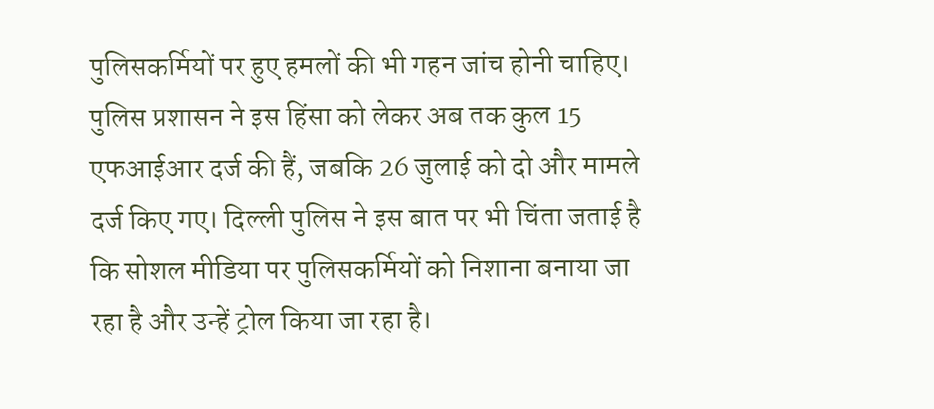पुलिसकर्मियों पर हुए हमलों की भी गहन जांच होनी चाहिए।
पुलिस प्रशासन ने इस हिंसा को लेकर अब तक कुल 15 एफआईआर दर्ज की हैं, जबकि 26 जुलाई को दो और मामले दर्ज किए गए। दिल्ली पुलिस ने इस बात पर भी चिंता जताई है कि सोशल मीडिया पर पुलिसकर्मियों को निशाना बनाया जा रहा है और उन्हें ट्रोल किया जा रहा है।